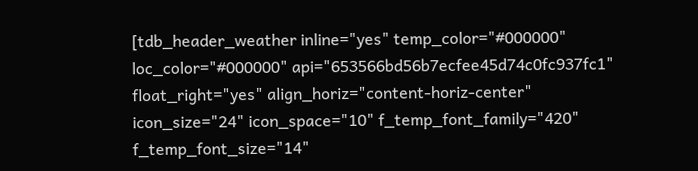[tdb_header_weather inline="yes" temp_color="#000000" loc_color="#000000" api="653566bd56b7ecfee45d74c0fc937fc1" float_right="yes" align_horiz="content-horiz-center" icon_size="24" icon_space="10" f_temp_font_family="420" f_temp_font_size="14"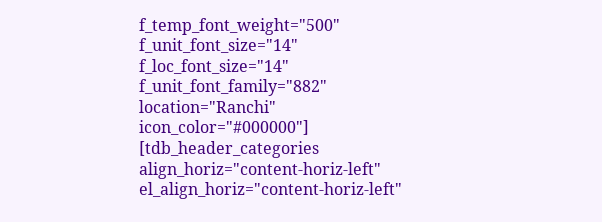f_temp_font_weight="500" f_unit_font_size="14" f_loc_font_size="14" f_unit_font_family="882" location="Ranchi" icon_color="#000000"]
[tdb_header_categories align_horiz="content-horiz-left" el_align_horiz="content-horiz-left"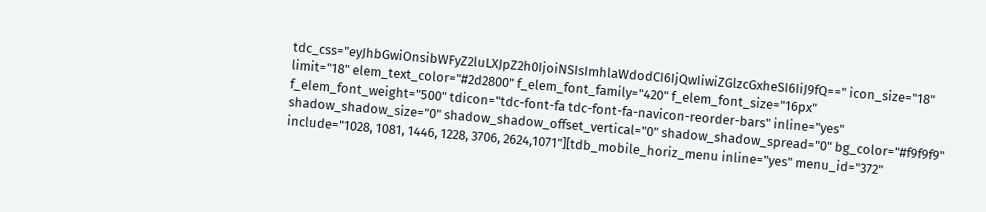tdc_css="eyJhbGwiOnsibWFyZ2luLXJpZ2h0IjoiNSIsImhlaWdodCI6IjQwIiwiZGlzcGxheSI6IiJ9fQ==" icon_size="18" limit="18" elem_text_color="#2d2800" f_elem_font_family="420" f_elem_font_size="16px" f_elem_font_weight="500" tdicon="tdc-font-fa tdc-font-fa-navicon-reorder-bars" inline="yes" shadow_shadow_size="0" shadow_shadow_offset_vertical="0" shadow_shadow_spread="0" bg_color="#f9f9f9" include="1028, 1081, 1446, 1228, 3706, 2624,1071"][tdb_mobile_horiz_menu inline="yes" menu_id="372"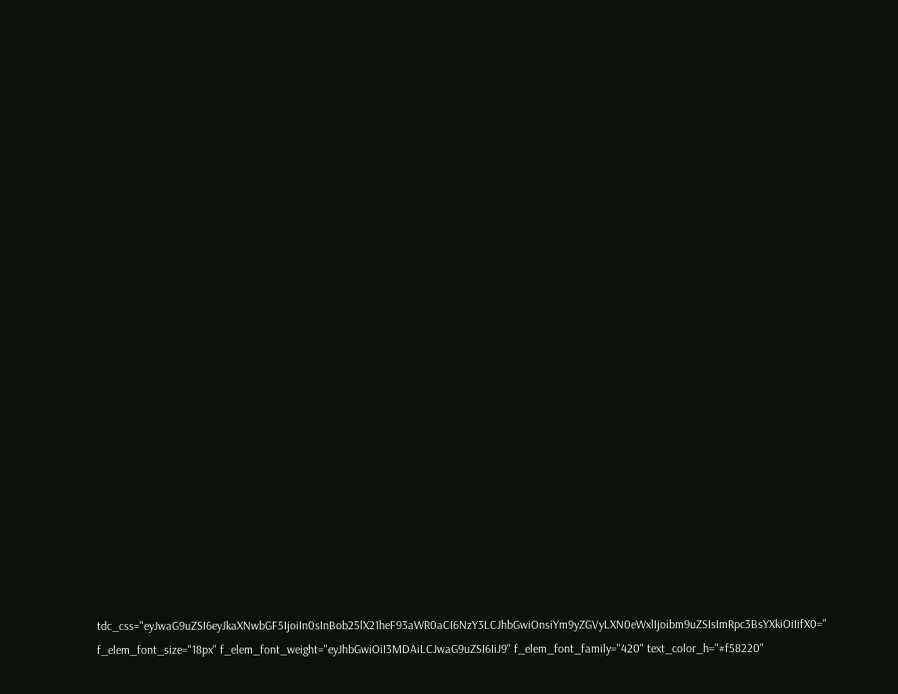tdc_css="eyJwaG9uZSI6eyJkaXNwbGF5IjoiIn0sInBob25lX21heF93aWR0aCI6NzY3LCJhbGwiOnsiYm9yZGVyLXN0eWxlIjoibm9uZSIsImRpc3BsYXkiOiIifX0=" f_elem_font_size="18px" f_elem_font_weight="eyJhbGwiOiI3MDAiLCJwaG9uZSI6IiJ9" f_elem_font_family="420" text_color_h="#f58220"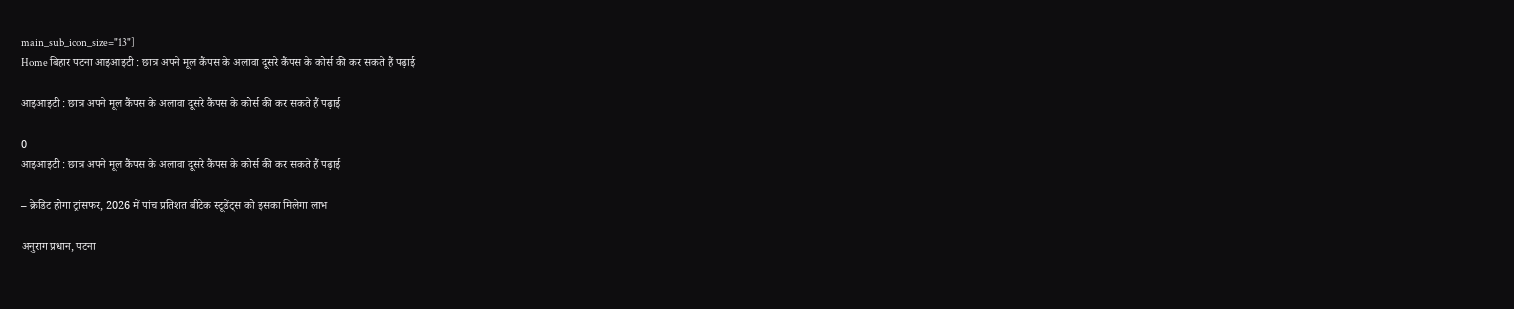main_sub_icon_size="13"]
Home बिहार पटना आइआइटी : छात्र अपने मूल कैंपस के अलावा दूसरे कैंपस के कोर्स की कर सकते हैं पढ़ाई

आइआइटी : छात्र अपने मूल कैंपस के अलावा दूसरे कैंपस के कोर्स की कर सकते हैं पढ़ाई

0
आइआइटी : छात्र अपने मूल कैंपस के अलावा दूसरे कैंपस के कोर्स की कर सकते हैं पढ़ाई

– क्रेडिट होगा ट्रांसफर, 2026 में पांच प्रतिशत बीटेक स्टूडेंट्स को इसका मिलेगा लाभ

अनुराग प्रधान, पटना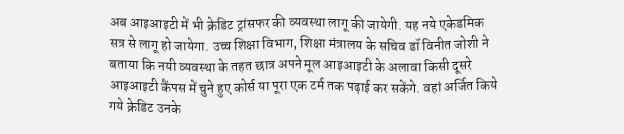अब आइआइटी में भी क्रेडिट ट्रांसफर की व्यवस्था लागू की जायेगी. यह नये एकेडमिक सत्र से लागू हो जायेगा. उच्च शिक्षा विभाग, शिक्षा मंत्रालय के सचिव डॉ विनीत जोशी ने बताया कि नयी व्यवस्था के तहत छात्र अपने मूल आइआइटी के अलावा किसी दूसरे आइआइटी कैंपस में चुने हुए कोर्स या पूरा एक टर्म तक पढ़ाई कर सकेंगे. वहां अर्जित किये गये क्रेडिट उनके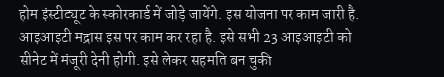होम इंस्टीट्यूट के स्कोरकार्ड में जोड़े जायेंगे. इस योजना पर काम जारी है. आइआइटी मद्रास इस पर काम कर रहा है. इसे सभी 23 आइआइटी को सीनेट में मंजूरी देनी होगी. इसे लेकर सहमति बन चुकी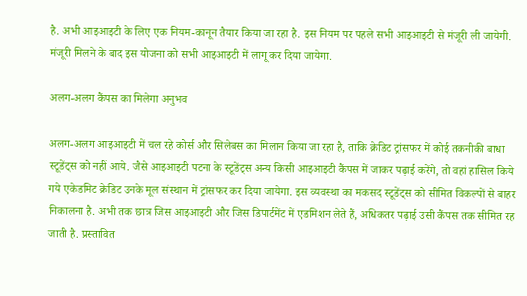है. अभी आइआइटी के लिए एक नियम-कानून तैयार किया जा रहा है. इस नियम पर पहले सभी आइआइटी से मंजूरी ली जायेगी. मंजूरी मिलने के बाद इस योजना को सभी आइआइटी में लागू कर दिया जायेगा.

अलग-अलग कैंपस का मिलेगा अनुभव

अलग-अलग आइआइटी में चल रहे कोर्स और सिलेबस का मिलान किया जा रहा है, ताकि क्रेडिट ट्रांसफर में कोई तकनीकी बाधा स्टूडेंट्स को नहीं आये. जैसे आइआइटी पटना के स्टूडेंट्स अन्य किसी आइआइटी कैंपस में जाकर पढ़ाई करेंगे, तो वहां हासिल किये गये एकेडमिट क्रेडिट उनके मूल संस्थान में ट्रांसफर कर दिया जायेगा. इस व्यवस्था का मकसद स्टूडेंट्स को सीमित विकल्पों से बाहर निकालना है. अभी तक छात्र जिस आइआइटी और जिस डिपार्टमेंट में एडमिशन लेते हैं, अधिकतर पढ़ाई उसी कैंपस तक सीमित रह जाती है. प्रस्तावित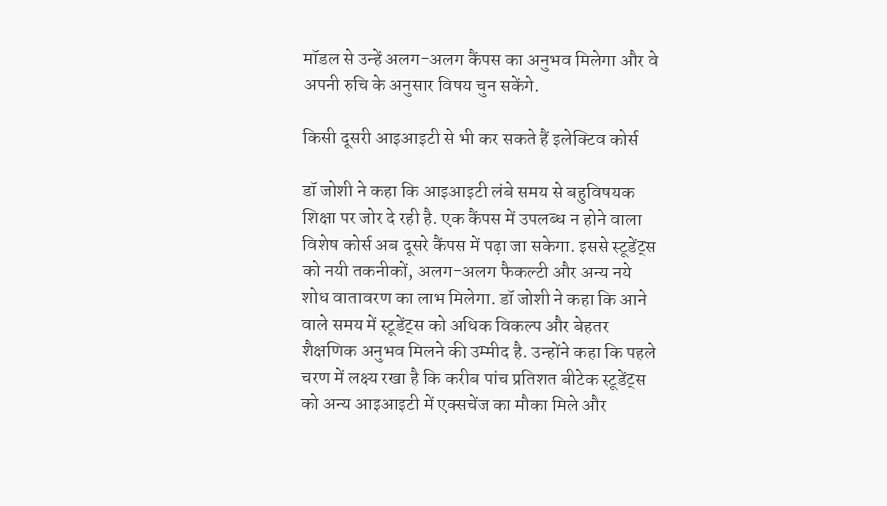मॉडल से उन्हें अलग-अलग कैंपस का अनुभव मिलेगा और वे अपनी रुचि के अनुसार विषय चुन सकेंगे.

किसी दूसरी आइआइटी से भी कर सकते हैं इलेक्टिव कोर्स

डॉ जोशी ने कहा कि आइआइटी लंबे समय से बहुविषयक शिक्षा पर जोर दे रही है. एक कैंपस में उपलब्ध न होने वाला विशेष कोर्स अब दूसरे कैंपस में पढ़ा जा सकेगा. इससे स्टूडेंट्स को नयी तकनीकों, अलग-अलग फैकल्टी और अन्य नये शोध वातावरण का लाभ मिलेगा. डॉ जोशी ने कहा कि आने वाले समय में स्टूडेंट्स को अधिक विकल्प और बेहतर शैक्षणिक अनुभव मिलने की उम्मीद है. उन्होंने कहा कि पहले चरण में लक्ष्य रखा है कि करीब पांच प्रतिशत बीटेक स्टूडेंट्स को अन्य आइआइटी में एक्सचेंज का मौका मिले और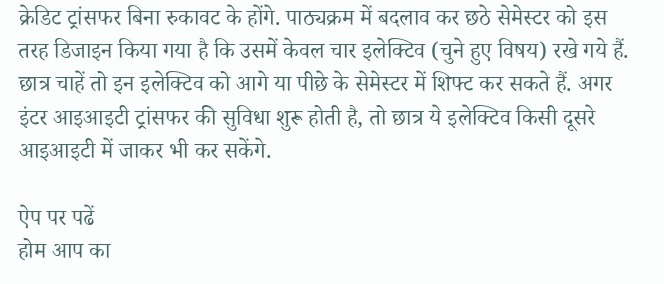क्रेडिट ट्रांसफर बिना रुकावट के होंगे. पाठ्यक्रम में बदलाव कर छठे सेमेस्टर को इस तरह डिजाइन किया गया है कि उसमें केवल चार इलेक्टिव (चुने हुए विषय) रखे गये हैं. छात्र चाहें तो इन इलेक्टिव को आगे या पीछे के सेमेस्टर में शिफ्ट कर सकते हैं. अगर इंटर आइआइटी ट्रांसफर की सुविधा शुरू होती है, तो छात्र ये इलेक्टिव किसी दूसरे आइआइटी में जाकर भी कर सकेंगे.

ऐप पर पढें
होम आप का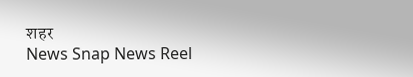शहर
News Snap News Reel